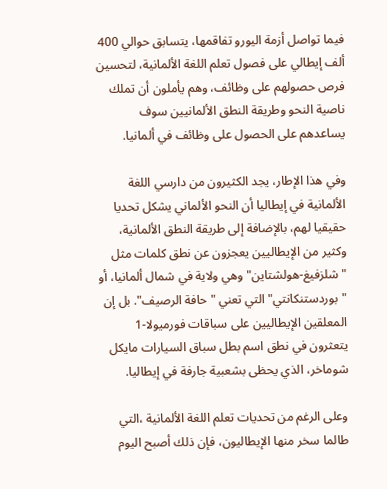فيما تواصل أزمة اليورو تفاقمها، يتسابق حوالي 400 ألف إيطالي على فصول تعلم اللغة الألمانية، لتحسين فرص حصولهم على وظائف، وهم يأملون أن تملك ناصية النحو وطريقة النطق الألمانيين سوف يساعدهم على الحصول على وظائف في ألمانيا.

وفي هذا الإطار، يجد الكثيرون من دارسي اللغة الألمانية في إيطاليا أن النحو الألماني يشكل تحديا حقيقيا لهم، بالإضافة إلى طريقة النطق الألمانية، وكثير من الإيطاليين يعجزون عن نطق كلمات مثل "شلزفيغ-هولشتاين" وهي ولاية في شمال ألمانيا، أو "بوردستنكانتي" التي تعني "حافة الرصيف". بل إن المعلقين الإيطاليين على سباقات فورميولا-1 يتعثرون في نطق اسم بطل سباق السيارات مايكل شوماخر، الذي يحظى بشعبية جارفة في إيطاليا.

وعلى الرغم من تحديات تعلم اللغة الألمانية ،التي طالما سخر منها الإيطاليون، فإن ذلك أصبح اليوم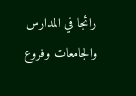رائجا في المدارس والجامعات وفروع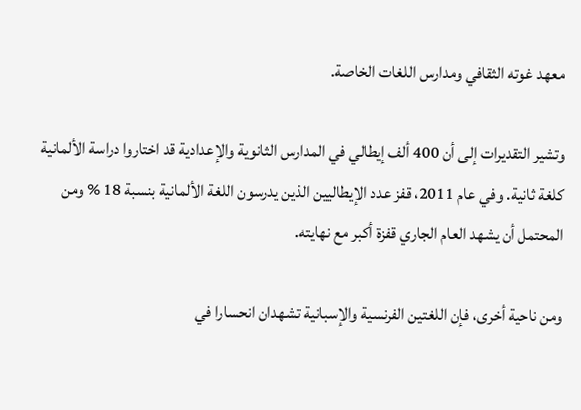معهد غوته الثقافي ومدارس اللغات الخاصة.

وتشير التقديرات إلى أن 400 ألف إيطالي في المدارس الثانوية والإعدادية قد اختاروا دراسة الألمانية كلغة ثانية. وفي عام 2011، قفز عدد الإيطاليين الذين يدرسون اللغة الألمانية بنسبة 18 % ومن المحتمل أن يشهد العام الجاري قفزة أكبر مع نهايته.

ومن ناحية أخرى، فإن اللغتين الفرنسية والإسبانية تشهدان انحسارا في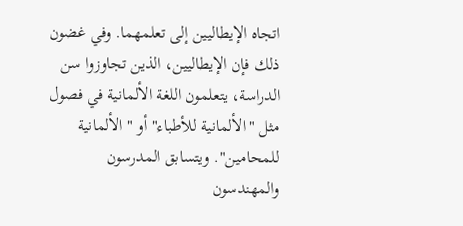اتجاه الإيطاليين إلى تعلمهما. وفي غضون ذلك فإن الإيطاليين، الذين تجاوزوا سن الدراسة، يتعلمون اللغة الألمانية في فصول مثل "الألمانية للأطباء" أو " الألمانية للمحامين". ويتسابق المدرسون والمهندسون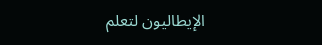الإيطاليون لتعلم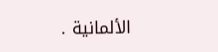الألمانية .